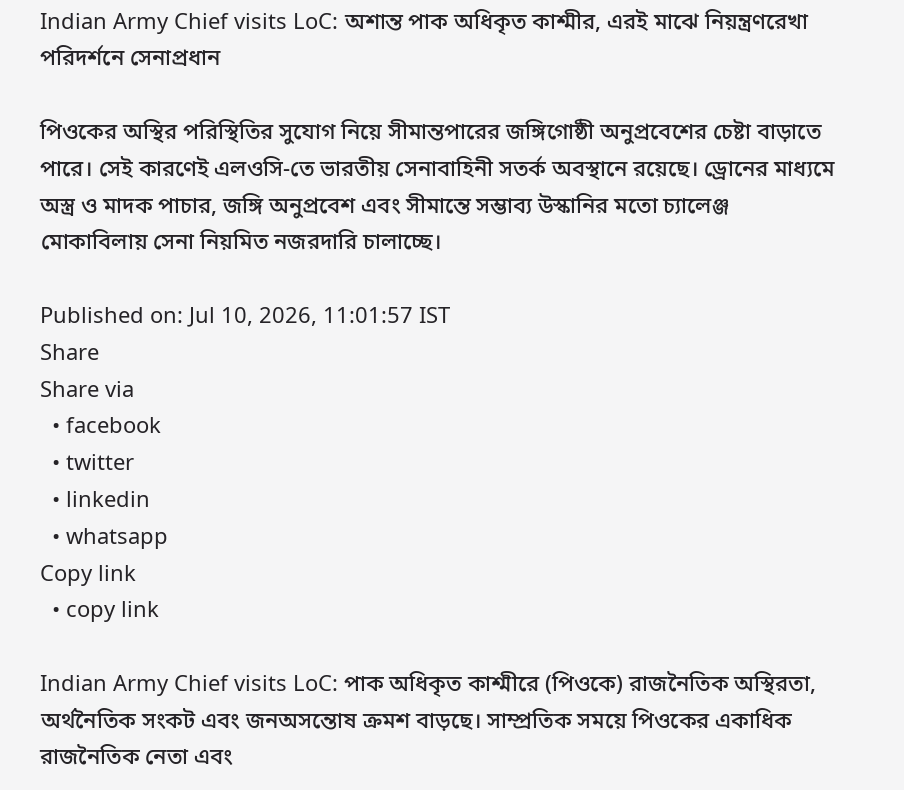Indian Army Chief visits LoC: অশান্ত পাক অধিকৃত কাশ্মীর, এরই মাঝে নিয়ন্ত্রণরেখা পরিদর্শনে সেনাপ্রধান

পিওকের অস্থির পরিস্থিতির সুযোগ নিয়ে সীমান্তপারের জঙ্গিগোষ্ঠী অনুপ্রবেশের চেষ্টা বাড়াতে পারে। সেই কারণেই এলওসি-তে ভারতীয় সেনাবাহিনী সতর্ক অবস্থানে রয়েছে। ড্রোনের মাধ্যমে অস্ত্র ও মাদক পাচার, জঙ্গি অনুপ্রবেশ এবং সীমান্তে সম্ভাব্য উস্কানির মতো চ্যালেঞ্জ মোকাবিলায় সেনা নিয়মিত নজরদারি চালাচ্ছে।

Published on: Jul 10, 2026, 11:01:57 IST
Share
Share via
  • facebook
  • twitter
  • linkedin
  • whatsapp
Copy link
  • copy link

Indian Army Chief visits LoC: পাক অধিকৃত কাশ্মীরে (পিওকে) রাজনৈতিক অস্থিরতা, অর্থনৈতিক সংকট এবং জনঅসন্তোষ ক্রমশ বাড়ছে। সাম্প্রতিক সময়ে পিওকের একাধিক রাজনৈতিক নেতা এবং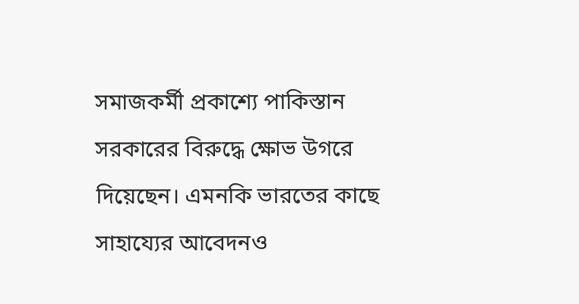সমাজকর্মী প্রকাশ্যে পাকিস্তান সরকারের বিরুদ্ধে ক্ষোভ উগরে দিয়েছেন। এমনকি ভারতের কাছে সাহায্যের আবেদনও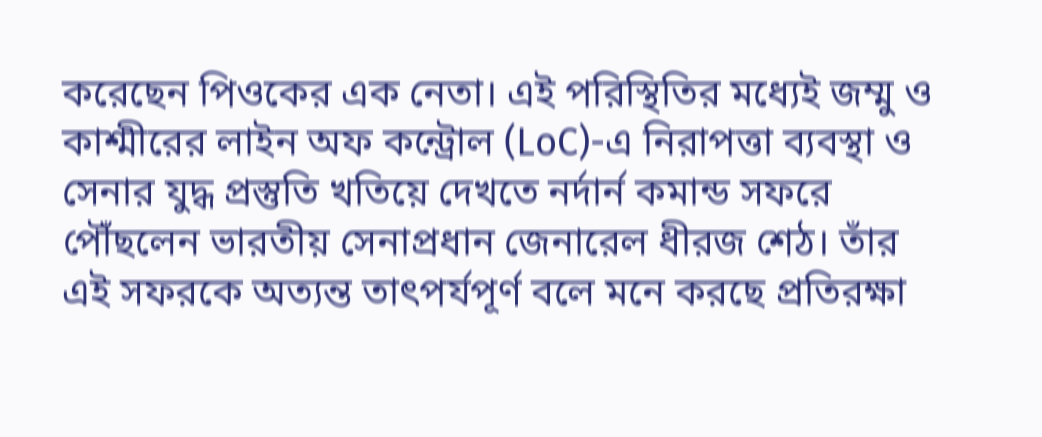করেছেন পিওকের এক নেতা। এই পরিস্থিতির মধ্যেই জম্মু ও কাশ্মীরের লাইন অফ কন্ট্রোল (LoC)-এ নিরাপত্তা ব্যবস্থা ও সেনার যুদ্ধ প্রস্তুতি খতিয়ে দেখতে নর্দার্ন কমান্ড সফরে পৌঁছলেন ভারতীয় সেনাপ্রধান জেনারেল ধীরজ শেঠ। তাঁর এই সফরকে অত্যন্ত তাৎপর্যপূর্ণ বলে মনে করছে প্রতিরক্ষা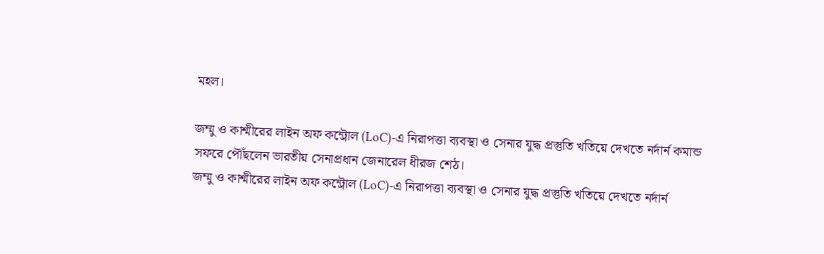মহল।

জম্মু ও কাশ্মীরের লাইন অফ কন্ট্রোল (LoC)-এ নিরাপত্তা ব্যবস্থা ও সেনার যুদ্ধ প্রস্তুতি খতিয়ে দেখতে নর্দার্ন কমান্ড সফরে পৌঁছলেন ভারতীয় সেনাপ্রধান জেনারেল ধীরজ শেঠ।
জম্মু ও কাশ্মীরের লাইন অফ কন্ট্রোল (LoC)-এ নিরাপত্তা ব্যবস্থা ও সেনার যুদ্ধ প্রস্তুতি খতিয়ে দেখতে নর্দার্ন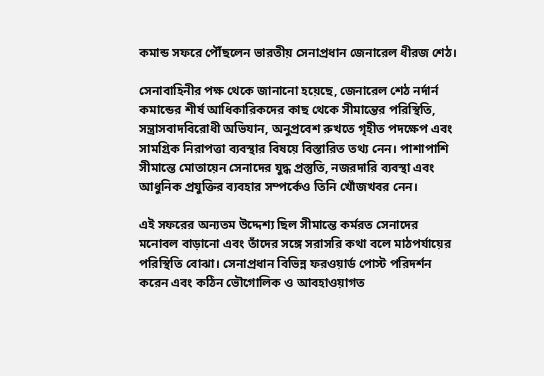কমান্ড সফরে পৌঁছলেন ভারতীয় সেনাপ্রধান জেনারেল ধীরজ শেঠ।

সেনাবাহিনীর পক্ষ থেকে জানানো হয়েছে, জেনারেল শেঠ নর্দার্ন কমান্ডের শীর্ষ আধিকারিকদের কাছ থেকে সীমান্তের পরিস্থিতি, সন্ত্রাসবাদবিরোধী অভিযান, অনুপ্রবেশ রুখতে গৃহীত পদক্ষেপ এবং সামগ্রিক নিরাপত্তা ব্যবস্থার বিষয়ে বিস্তারিত তথ্য নেন। পাশাপাশি সীমান্তে মোতায়েন সেনাদের যুদ্ধ প্রস্তুতি, নজরদারি ব্যবস্থা এবং আধুনিক প্রযুক্তির ব্যবহার সম্পর্কেও তিনি খোঁজখবর নেন।

এই সফরের অন্যতম উদ্দেশ্য ছিল সীমান্তে কর্মরত সেনাদের মনোবল বাড়ানো এবং তাঁদের সঙ্গে সরাসরি কথা বলে মাঠপর্যায়ের পরিস্থিতি বোঝা। সেনাপ্রধান বিভিন্ন ফরওয়ার্ড পোস্ট পরিদর্শন করেন এবং কঠিন ভৌগোলিক ও আবহাওয়াগত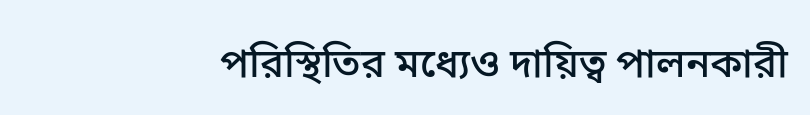পরিস্থিতির মধ্যেও দায়িত্ব পালনকারী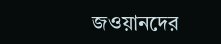জওয়ানদের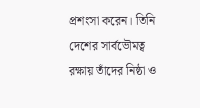প্রশংসা করেন। তিনি দেশের সার্বভৌমত্ব রক্ষায় তাঁদের নিষ্ঠা ও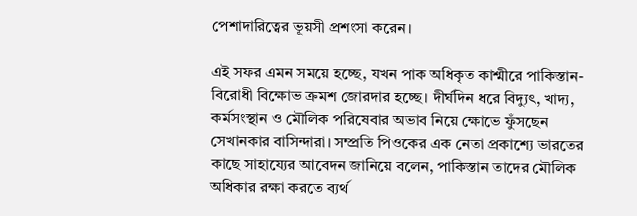পেশাদারিত্বের ভূয়সী প্রশংসা করেন।

এই সফর এমন সময়ে হচ্ছে, যখন পাক অধিকৃত কাশ্মীরে পাকিস্তান-বিরোধী বিক্ষোভ ক্রমশ জোরদার হচ্ছে। দীর্ঘদিন ধরে বিদ্যুৎ, খাদ্য, কর্মসংস্থান ও মৌলিক পরিষেবার অভাব নিয়ে ক্ষোভে ফুঁসছেন সেখানকার বাসিন্দারা। সম্প্রতি পিওকের এক নেতা প্রকাশ্যে ভারতের কাছে সাহায্যের আবেদন জানিয়ে বলেন, পাকিস্তান তাদের মৌলিক অধিকার রক্ষা করতে ব্যর্থ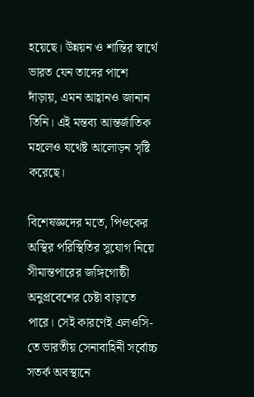হয়েছে। উন্নয়ন ও শান্তির স্বার্থে ভারত যেন তাদের পাশে দাঁড়ায়, এমন আহ্বানও জানান তিনি। এই মন্তব্য আন্তর্জাতিক মহলেও যথেষ্ট আলোড়ন সৃষ্টি করেছে।

বিশেষজ্ঞদের মতে, পিওকের অস্থির পরিস্থিতির সুযোগ নিয়ে সীমান্তপারের জঙ্গিগোষ্ঠী অনুপ্রবেশের চেষ্টা বাড়াতে পারে। সেই কারণেই এলওসি-তে ভারতীয় সেনাবাহিনী সর্বোচ্চ সতর্ক অবস্থানে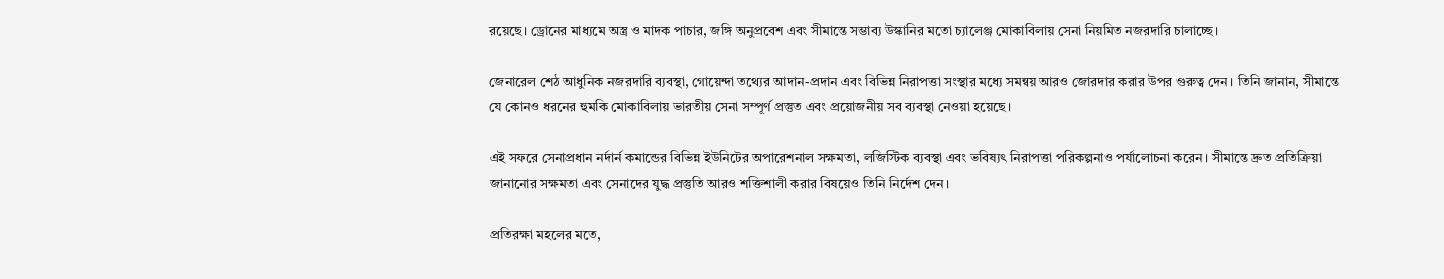রয়েছে। ড্রোনের মাধ্যমে অস্ত্র ও মাদক পাচার, জঙ্গি অনুপ্রবেশ এবং সীমান্তে সম্ভাব্য উস্কানির মতো চ্যালেঞ্জ মোকাবিলায় সেনা নিয়মিত নজরদারি চালাচ্ছে।

জেনারেল শেঠ আধুনিক নজরদারি ব্যবস্থা, গোয়েন্দা তথ্যের আদান-প্রদান এবং বিভিন্ন নিরাপত্তা সংস্থার মধ্যে সমন্বয় আরও জোরদার করার উপর গুরুত্ব দেন। তিনি জানান, সীমান্তে যে কোনও ধরনের হুমকি মোকাবিলায় ভারতীয় সেনা সম্পূর্ণ প্রস্তুত এবং প্রয়োজনীয় সব ব্যবস্থা নেওয়া হয়েছে।

এই সফরে সেনাপ্রধান নর্দার্ন কমান্ডের বিভিন্ন ইউনিটের অপারেশনাল সক্ষমতা, লজিস্টিক ব্যবস্থা এবং ভবিষ্যৎ নিরাপত্তা পরিকল্পনাও পর্যালোচনা করেন। সীমান্তে দ্রুত প্রতিক্রিয়া জানানোর সক্ষমতা এবং সেনাদের যুদ্ধ প্রস্তুতি আরও শক্তিশালী করার বিষয়েও তিনি নির্দেশ দেন।

প্রতিরক্ষা মহলের মতে,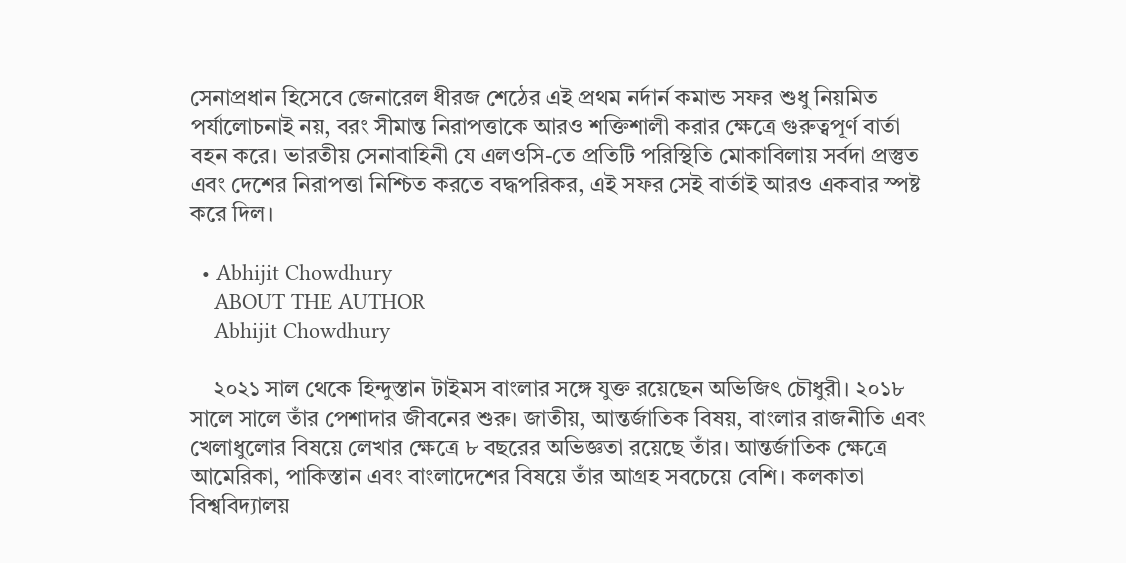সেনাপ্রধান হিসেবে জেনারেল ধীরজ শেঠের এই প্রথম নর্দার্ন কমান্ড সফর শুধু নিয়মিত পর্যালোচনাই নয়, বরং সীমান্ত নিরাপত্তাকে আরও শক্তিশালী করার ক্ষেত্রে গুরুত্বপূর্ণ বার্তা বহন করে। ভারতীয় সেনাবাহিনী যে এলওসি-তে প্রতিটি পরিস্থিতি মোকাবিলায় সর্বদা প্রস্তুত এবং দেশের নিরাপত্তা নিশ্চিত করতে বদ্ধপরিকর, এই সফর সেই বার্তাই আরও একবার স্পষ্ট করে দিল।

  • Abhijit Chowdhury
    ABOUT THE AUTHOR
    Abhijit Chowdhury

    ২০২১ সাল থেকে হিন্দুস্তান টাইমস বাংলার সঙ্গে যুক্ত রয়েছেন অভিজিৎ চৌধুরী। ২০১৮ সালে সালে তাঁর পেশাদার জীবনের শুরু। জাতীয়, আন্তর্জাতিক বিষয়, বাংলার রাজনীতি এবং খেলাধুলোর বিষয়ে লেখার ক্ষেত্রে ৮ বছরের অভিজ্ঞতা রয়েছে তাঁর। আন্তর্জাতিক ক্ষেত্রে আমেরিকা, পাকিস্তান এবং বাংলাদেশের বিষয়ে তাঁর আগ্রহ সবচেয়ে বেশি। কলকাতা বিশ্ববিদ্যালয়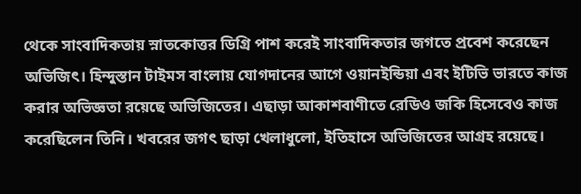থেকে সাংবাদিকতায় স্নাতকোত্তর ডিগ্রি পাশ করেই সাংবাদিকতার জগতে প্রবেশ করেছেন অভিজিৎ। হিন্দুস্তান টাইমস বাংলায় যোগদানের আগে ওয়ানইন্ডিয়া এবং ইটিভি ভারতে কাজ করার অভিজ্ঞতা রয়েছে অভিজিতের। এছাড়া আকাশবাণীতে রেডিও জকি হিসেবেও কাজ করেছিলেন তিনি। খবরের জগৎ ছাড়া খেলাধুলো, ইতিহাসে অভিজিতের আগ্রহ রয়েছে।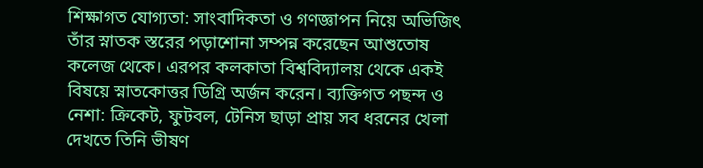শিক্ষাগত যোগ্যতা: সাংবাদিকতা ও গণজ্ঞাপন নিয়ে অভিজিৎ তাঁর স্নাতক স্তরের পড়াশোনা সম্পন্ন করেছেন আশুতোষ কলেজ থেকে। এরপর কলকাতা বিশ্ববিদ্যালয় থেকে একই বিষয়ে স্নাতকোত্তর ডিগ্রি অর্জন করেন। ব্যক্তিগত পছন্দ ও নেশা: ক্রিকেট, ফুটবল, টেনিস ছাড়া প্রায় সব ধরনের খেলা দেখতে তিনি ভীষণ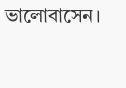ভালোবাসেন।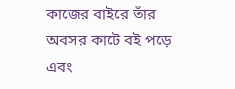কাজের বাইরে তাঁর অবসর কাটে বই পড়ে এবং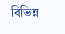বিভিন্ন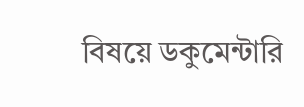বিষয়ে ডকুমেন্টারি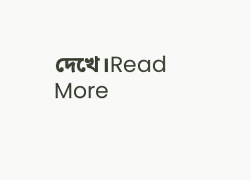দেখে।Read More